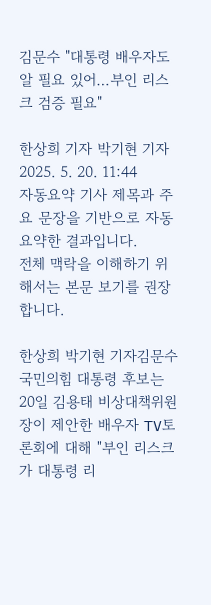김문수 "대통령 배우자도 알 필요 있어…부인 리스크 검증 필요"

한상희 기자 박기현 기자 2025. 5. 20. 11:44
자동요약 기사 제목과 주요 문장을 기반으로 자동요약한 결과입니다.
전체 맥락을 이해하기 위해서는 본문 보기를 권장합니다.

한상희 박기현 기자김문수 국민의힘 대통령 후보는 20일 김용태 비상대책위원장이 제안한 배우자 TV토론회에 대해 "부인 리스크가 대통령 리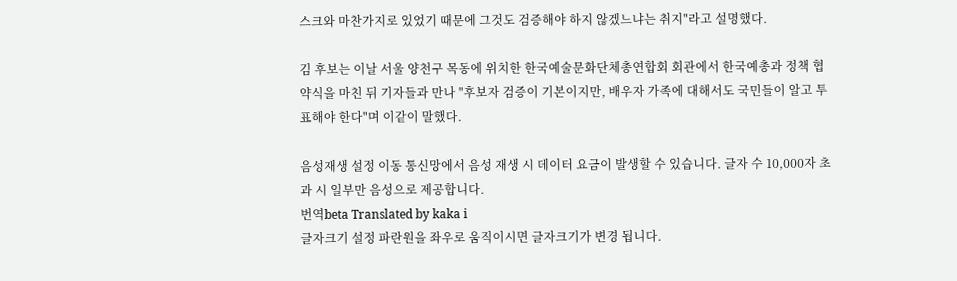스크와 마찬가지로 있었기 때문에 그것도 검증해야 하지 않겠느냐는 취지"라고 설명했다.

김 후보는 이날 서울 양천구 목동에 위치한 한국예술문화단체총연합회 회관에서 한국예총과 정책 협약식을 마친 뒤 기자들과 만나 "후보자 검증이 기본이지만, 배우자 가족에 대해서도 국민들이 알고 투표해야 한다"며 이같이 말했다.

음성재생 설정 이동 통신망에서 음성 재생 시 데이터 요금이 발생할 수 있습니다. 글자 수 10,000자 초과 시 일부만 음성으로 제공합니다.
번역beta Translated by kaka i
글자크기 설정 파란원을 좌우로 움직이시면 글자크기가 변경 됩니다.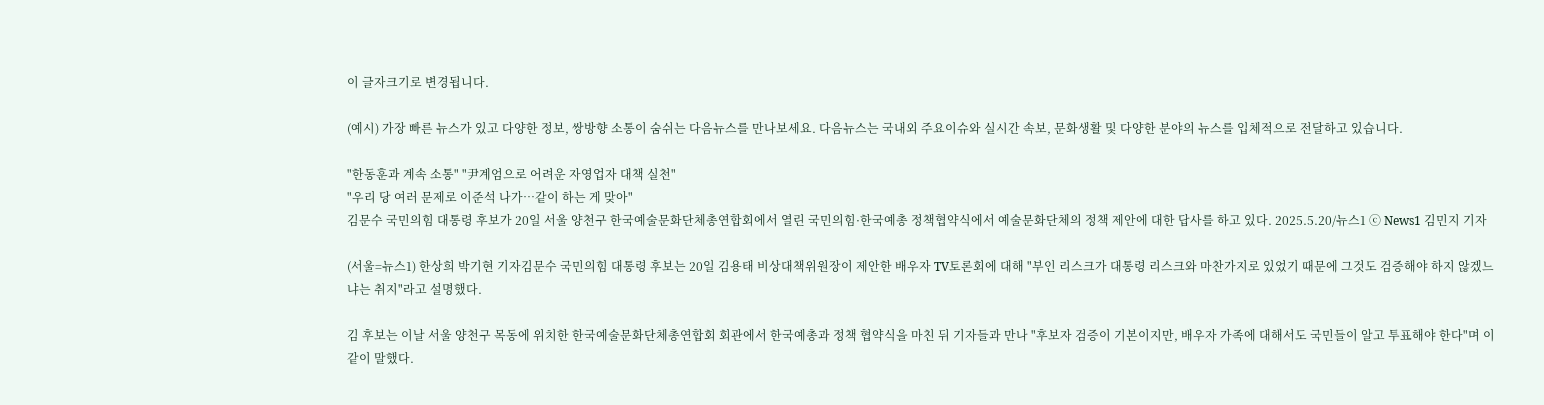이 글자크기로 변경됩니다.

(예시) 가장 빠른 뉴스가 있고 다양한 정보, 쌍방향 소통이 숨쉬는 다음뉴스를 만나보세요. 다음뉴스는 국내외 주요이슈와 실시간 속보, 문화생활 및 다양한 분야의 뉴스를 입체적으로 전달하고 있습니다.

"한동훈과 계속 소통" "尹계엄으로 어려운 자영업자 대책 실천"
"우리 당 여러 문제로 이준석 나가…같이 하는 게 맞아"
김문수 국민의힘 대통령 후보가 20일 서울 양천구 한국예술문화단체총연합회에서 열린 국민의힘·한국예총 정책협약식에서 예술문화단체의 정책 제안에 대한 답사를 하고 있다. 2025.5.20/뉴스1 ⓒ News1 김민지 기자

(서울=뉴스1) 한상희 박기현 기자김문수 국민의힘 대통령 후보는 20일 김용태 비상대책위원장이 제안한 배우자 TV토론회에 대해 "부인 리스크가 대통령 리스크와 마찬가지로 있었기 때문에 그것도 검증해야 하지 않겠느냐는 취지"라고 설명했다.

김 후보는 이날 서울 양천구 목동에 위치한 한국예술문화단체총연합회 회관에서 한국예총과 정책 협약식을 마친 뒤 기자들과 만나 "후보자 검증이 기본이지만, 배우자 가족에 대해서도 국민들이 알고 투표해야 한다"며 이같이 말했다.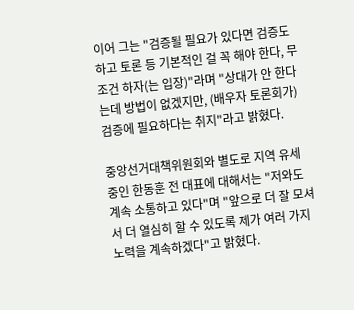이어 그는 "검증될 필요가 있다면 검증도 하고 토론 등 기본적인 걸 꼭 해야 한다, 무조건 하자(는 입장)"라며 "상대가 안 한다는데 방법이 없겠지만, (배우자 토론회가) 검증에 필요하다는 취지"라고 밝혔다.

중앙선거대책위원회와 별도로 지역 유세 중인 한동훈 전 대표에 대해서는 "저와도 계속 소통하고 있다"며 "앞으로 더 잘 모셔서 더 열심히 할 수 있도록 제가 여러 가지 노력을 계속하겠다"고 밝혔다.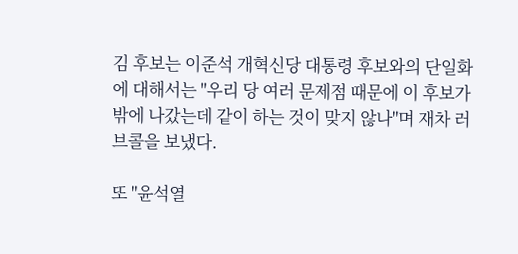김 후보는 이준석 개혁신당 대통령 후보와의 단일화에 대해서는 "우리 당 여러 문제점 때문에 이 후보가 밖에 나갔는데 같이 하는 것이 맞지 않나"며 재차 러브콜을 보냈다.

또 "윤석열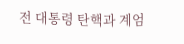전 대통령 탄핵과 계엄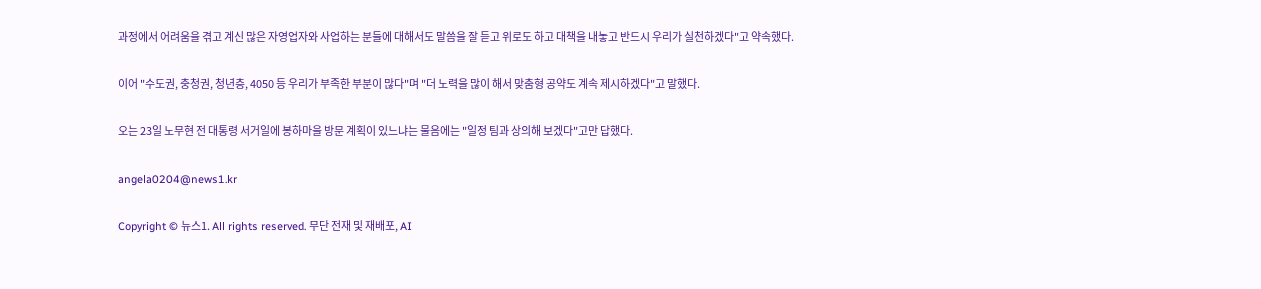과정에서 어려움을 겪고 계신 많은 자영업자와 사업하는 분들에 대해서도 말씀을 잘 듣고 위로도 하고 대책을 내놓고 반드시 우리가 실천하겠다"고 약속했다.

이어 "수도권, 충청권, 청년층, 4050 등 우리가 부족한 부분이 많다"며 "더 노력을 많이 해서 맞춤형 공약도 계속 제시하겠다"고 말했다.

오는 23일 노무현 전 대통령 서거일에 봉하마을 방문 계획이 있느냐는 물음에는 "일정 팀과 상의해 보겠다"고만 답했다.

angela0204@news1.kr

Copyright © 뉴스1. All rights reserved. 무단 전재 및 재배포, AI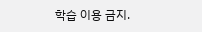학습 이용 금지.